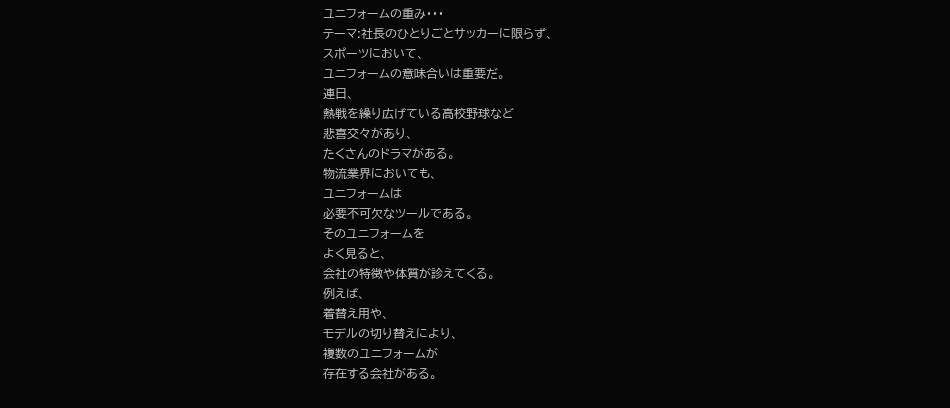ユニフォームの重み・・・
テーマ:社長のひとりごとサッカーに限らず、
スポーツにおいて、
ユニフォームの意味合いは重要だ。
連日、
熱戦を繰り広げている高校野球など
悲喜交々があり、
たくさんのドラマがある。
物流業界においても、
ユニフォームは
必要不可欠なツールである。
そのユニフォームを
よく見ると、
会社の特徴や体質が診えてくる。
例えば、
着替え用や、
モデルの切り替えにより、
複数のユニフォームが
存在する会社がある。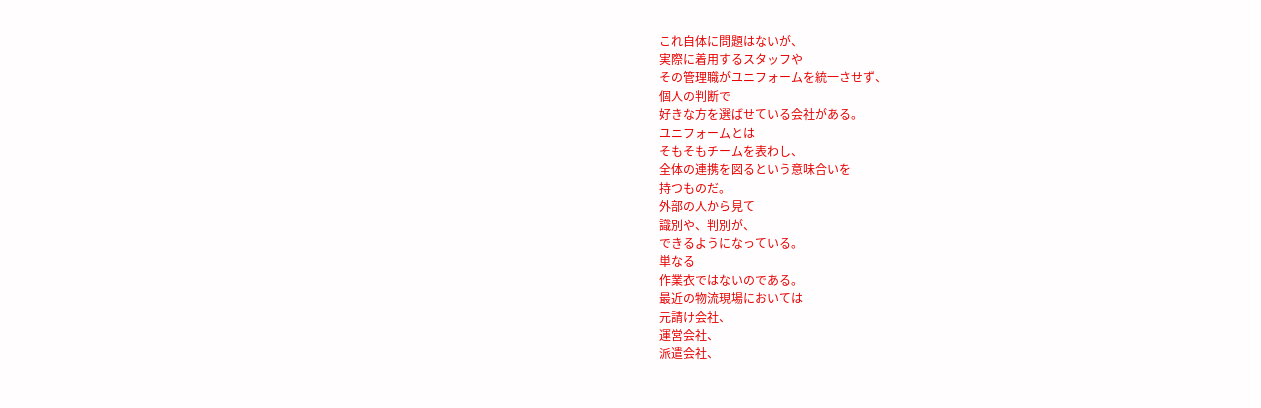これ自体に問題はないが、
実際に着用するスタッフや
その管理職がユニフォームを統一させず、
個人の判断で
好きな方を選ばせている会社がある。
ユニフォームとは
そもそもチームを表わし、
全体の連携を図るという意味合いを
持つものだ。
外部の人から見て
識別や、判別が、
できるようになっている。
単なる
作業衣ではないのである。
最近の物流現場においては
元請け会社、
運営会社、
派遣会社、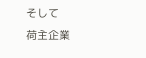そして
荷主企業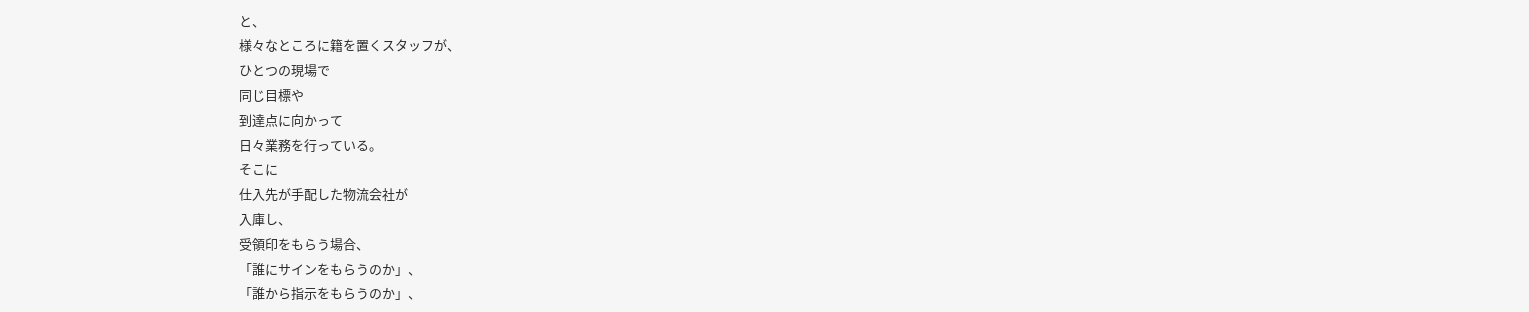と、
様々なところに籍を置くスタッフが、
ひとつの現場で
同じ目標や
到達点に向かって
日々業務を行っている。
そこに
仕入先が手配した物流会社が
入庫し、
受領印をもらう場合、
「誰にサインをもらうのか」、
「誰から指示をもらうのか」、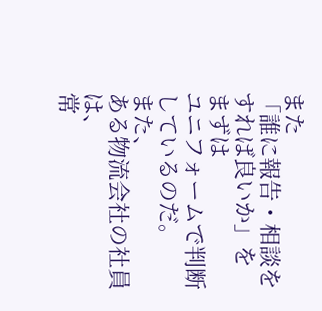また
「誰に報告・相談をすれば良いか」を
まずは
ユニフォームで判断しているのだ。
また、
ある物流会社の社員は、
常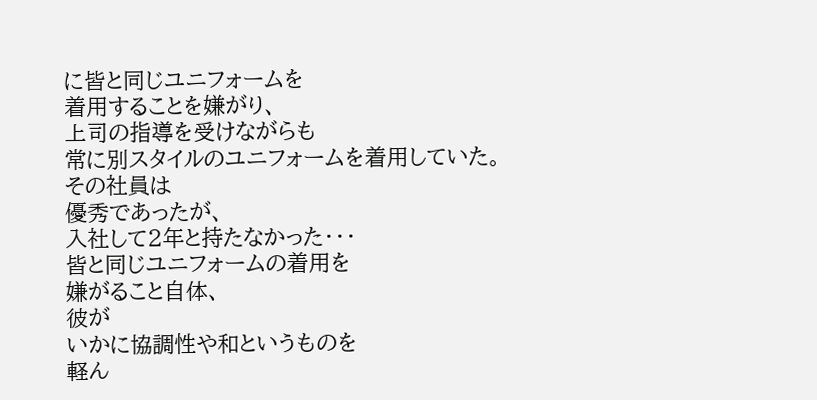に皆と同じユニフォームを
着用することを嫌がり、
上司の指導を受けながらも
常に別スタイルのユニフォームを着用していた。
その社員は
優秀であったが、
入社して2年と持たなかった・・・
皆と同じユニフォームの着用を
嫌がること自体、
彼が
いかに協調性や和というものを
軽ん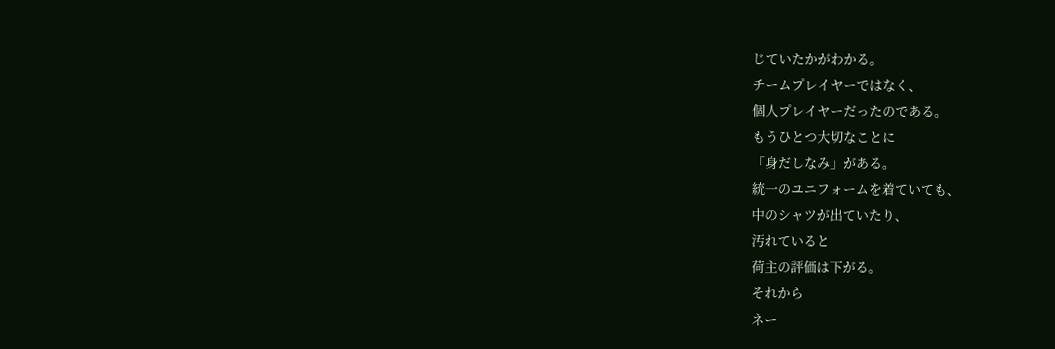じていたかがわかる。
チームプレイヤーではなく、
個人プレイヤーだったのである。
もうひとつ大切なことに
「身だしなみ」がある。
統一のユニフォームを着ていても、
中のシャツが出ていたり、
汚れていると
荷主の評価は下がる。
それから
ネー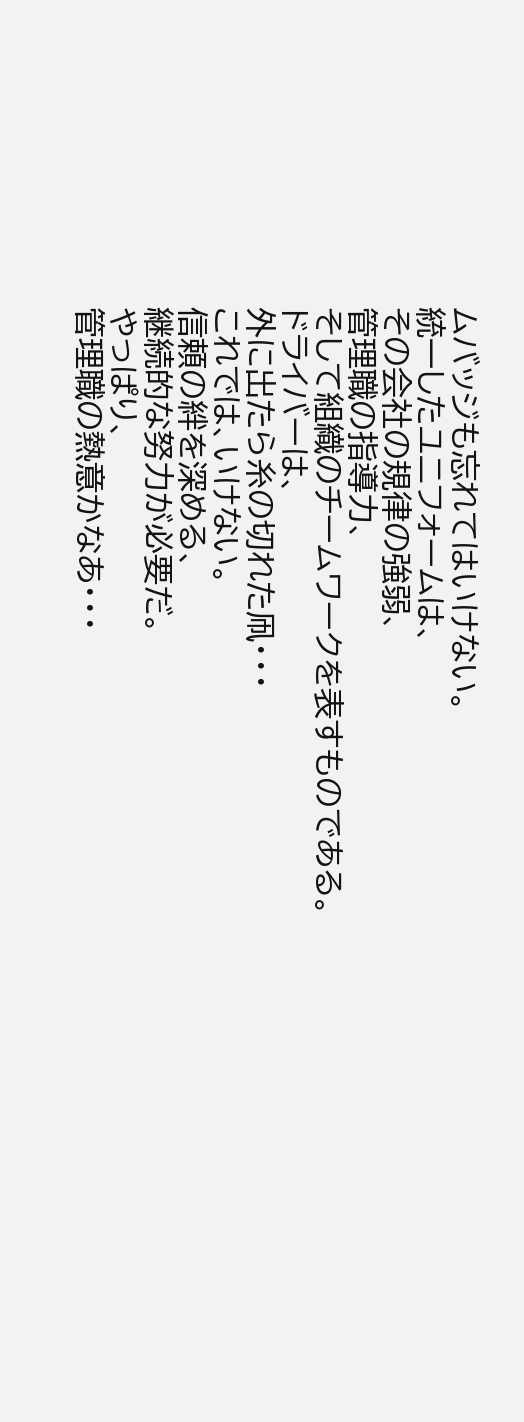ムバッジも忘れてはいけない。
統一したユニフォームは、
その会社の規律の強弱、
管理職の指導力、
そして組織のチームワークを表すものである。
ドライバーは、
外に出たら糸の切れた凧・・・
これでは、いけない。
信頼の絆を深める、
継続的な努力が必要だ。
やっぱり、
管理職の熱意かなあ・・・